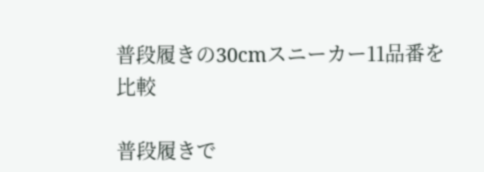普段履きの30cmスニーカー11品番を比較

普段履きで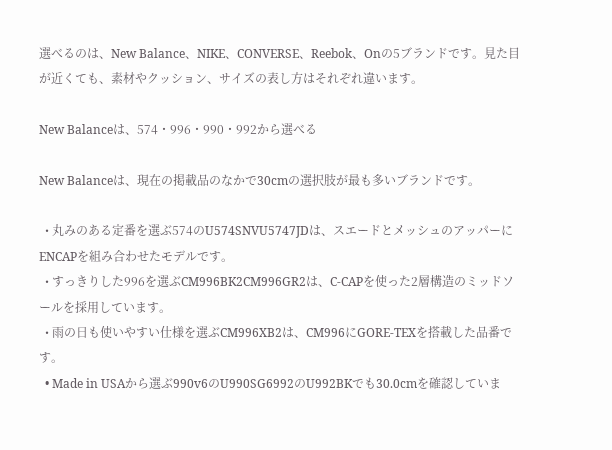選べるのは、New Balance、NIKE、CONVERSE、Reebok、Onの5ブランドです。見た目が近くても、素材やクッション、サイズの表し方はそれぞれ違います。

New Balanceは、574・996・990・992から選べる

New Balanceは、現在の掲載品のなかで30cmの選択肢が最も多いブランドです。

  • 丸みのある定番を選ぶ574のU574SNVU5747JDは、スエードとメッシュのアッパーにENCAPを組み合わせたモデルです。
  • すっきりした996を選ぶCM996BK2CM996GR2は、C-CAPを使った2層構造のミッドソールを採用しています。
  • 雨の日も使いやすい仕様を選ぶCM996XB2は、CM996にGORE-TEXを搭載した品番です。
  • Made in USAから選ぶ990v6のU990SG6992のU992BKでも30.0cmを確認していま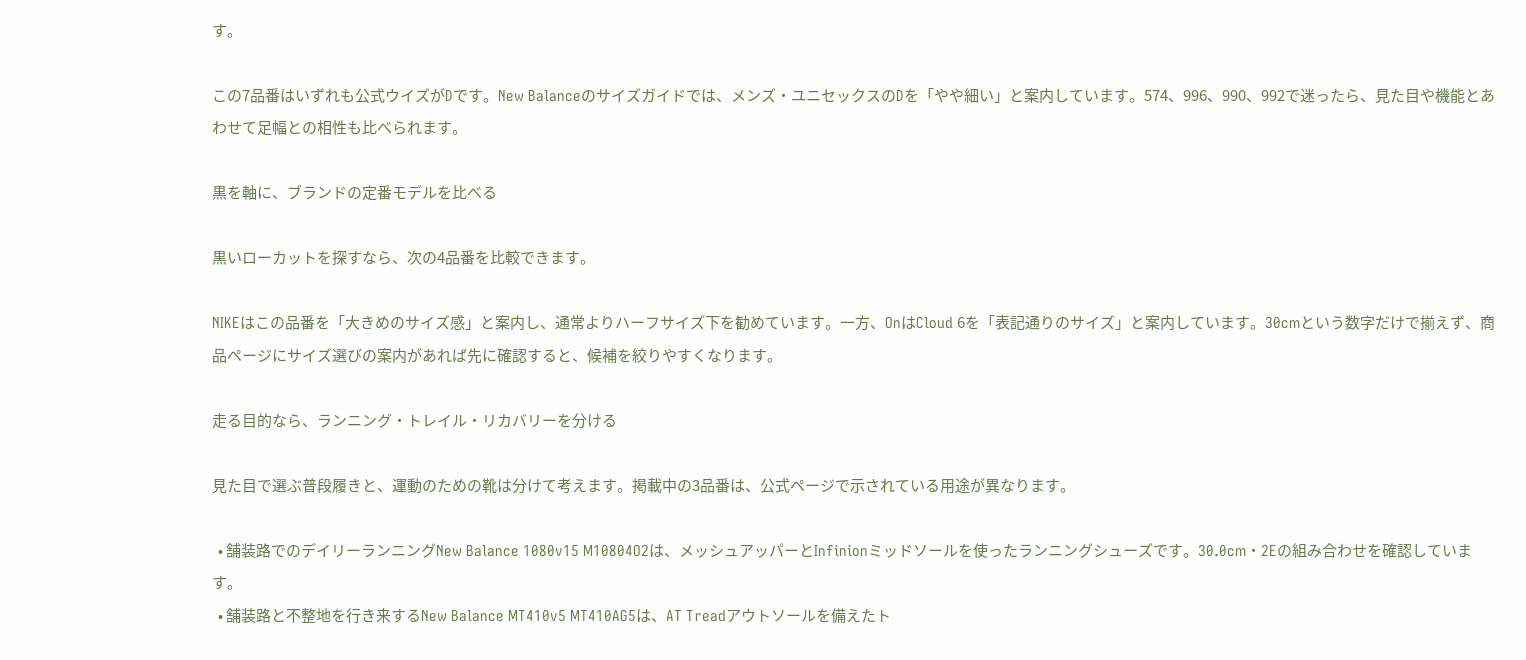す。

この7品番はいずれも公式ウイズがDです。New Balanceのサイズガイドでは、メンズ・ユニセックスのDを「やや細い」と案内しています。574、996、990、992で迷ったら、見た目や機能とあわせて足幅との相性も比べられます。

黒を軸に、ブランドの定番モデルを比べる

黒いローカットを探すなら、次の4品番を比較できます。

NIKEはこの品番を「大きめのサイズ感」と案内し、通常よりハーフサイズ下を勧めています。一方、OnはCloud 6を「表記通りのサイズ」と案内しています。30cmという数字だけで揃えず、商品ページにサイズ選びの案内があれば先に確認すると、候補を絞りやすくなります。

走る目的なら、ランニング・トレイル・リカバリーを分ける

見た目で選ぶ普段履きと、運動のための靴は分けて考えます。掲載中の3品番は、公式ページで示されている用途が異なります。

  • 舗装路でのデイリーランニングNew Balance 1080v15 M10804O2は、メッシュアッパーとInfinionミッドソールを使ったランニングシューズです。30.0cm・2Eの組み合わせを確認しています。
  • 舗装路と不整地を行き来するNew Balance MT410v5 MT410AG5は、AT Treadアウトソールを備えたト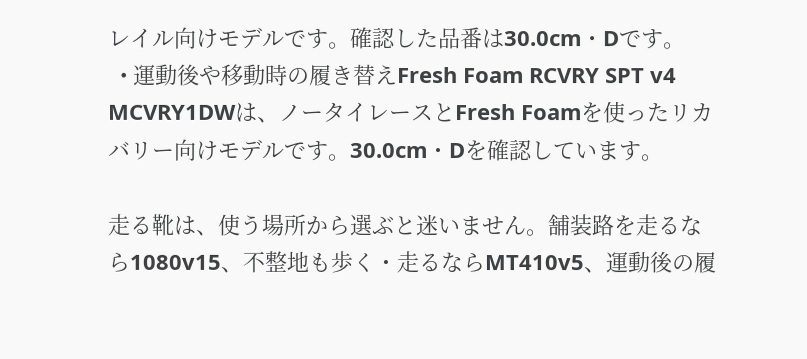レイル向けモデルです。確認した品番は30.0cm・Dです。
  • 運動後や移動時の履き替えFresh Foam RCVRY SPT v4 MCVRY1DWは、ノータイレースとFresh Foamを使ったリカバリー向けモデルです。30.0cm・Dを確認しています。

走る靴は、使う場所から選ぶと迷いません。舗装路を走るなら1080v15、不整地も歩く・走るならMT410v5、運動後の履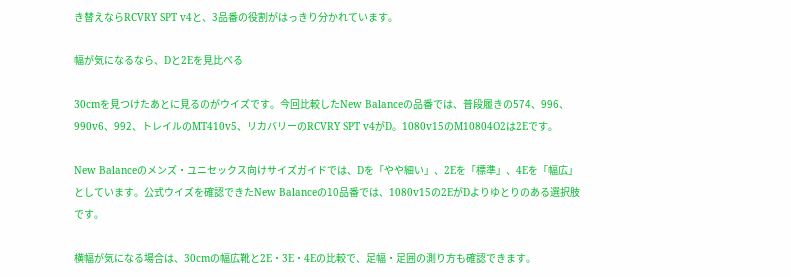き替えならRCVRY SPT v4と、3品番の役割がはっきり分かれています。

幅が気になるなら、Dと2Eを見比べる

30cmを見つけたあとに見るのがウイズです。今回比較したNew Balanceの品番では、普段履きの574、996、990v6、992、トレイルのMT410v5、リカバリーのRCVRY SPT v4がD。1080v15のM10804O2は2Eです。

New Balanceのメンズ・ユニセックス向けサイズガイドでは、Dを「やや細い」、2Eを「標準」、4Eを「幅広」としています。公式ウイズを確認できたNew Balanceの10品番では、1080v15の2EがDよりゆとりのある選択肢です。

横幅が気になる場合は、30cmの幅広靴と2E・3E・4Eの比較で、足幅・足囲の測り方も確認できます。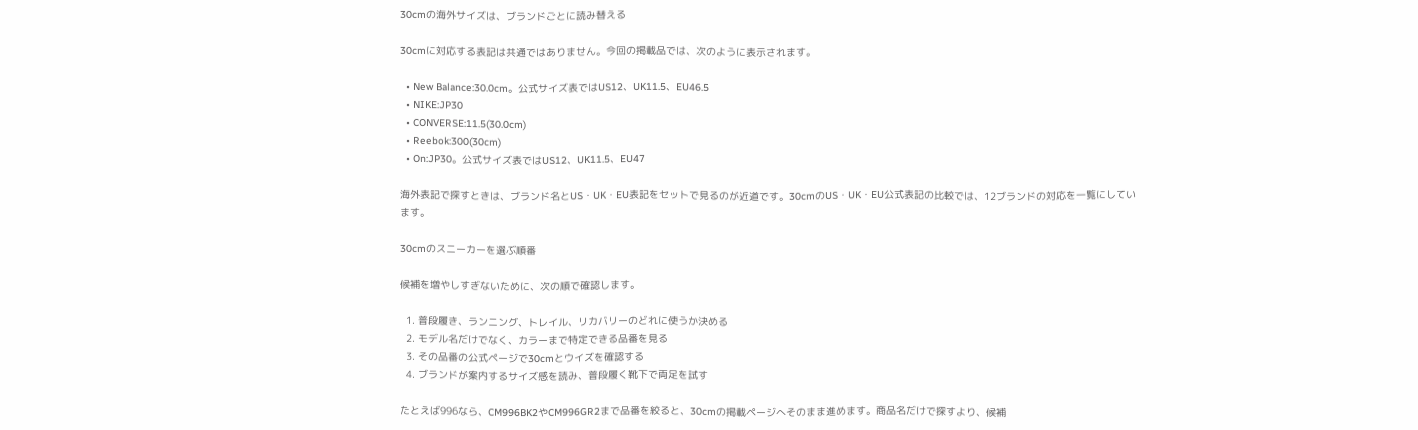30cmの海外サイズは、ブランドごとに読み替える

30cmに対応する表記は共通ではありません。今回の掲載品では、次のように表示されます。

  • New Balance:30.0cm。公式サイズ表ではUS12、UK11.5、EU46.5
  • NIKE:JP30
  • CONVERSE:11.5(30.0cm)
  • Reebok:300(30cm)
  • On:JP30。公式サイズ表ではUS12、UK11.5、EU47

海外表記で探すときは、ブランド名とUS・UK・EU表記をセットで見るのが近道です。30cmのUS・UK・EU公式表記の比較では、12ブランドの対応を一覧にしています。

30cmのスニーカーを選ぶ順番

候補を増やしすぎないために、次の順で確認します。

  1. 普段履き、ランニング、トレイル、リカバリーのどれに使うか決める
  2. モデル名だけでなく、カラーまで特定できる品番を見る
  3. その品番の公式ページで30cmとウイズを確認する
  4. ブランドが案内するサイズ感を読み、普段履く靴下で両足を試す

たとえば996なら、CM996BK2やCM996GR2まで品番を絞ると、30cmの掲載ページへそのまま進めます。商品名だけで探すより、候補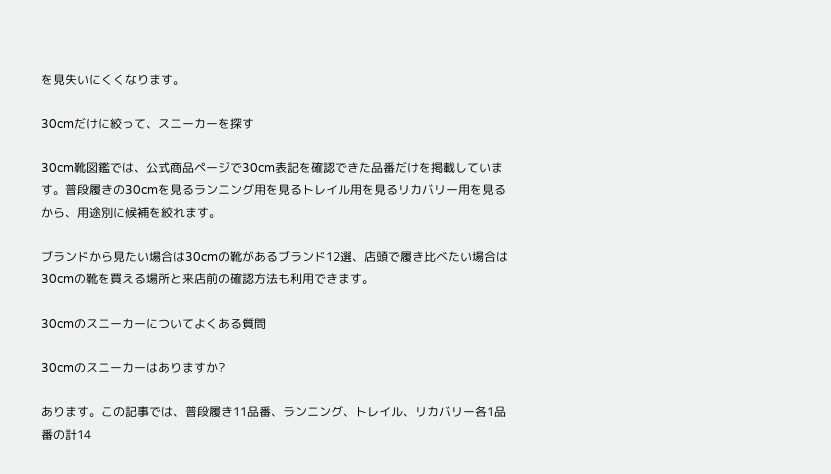を見失いにくくなります。

30cmだけに絞って、スニーカーを探す

30cm靴図鑑では、公式商品ページで30cm表記を確認できた品番だけを掲載しています。普段履きの30cmを見るランニング用を見るトレイル用を見るリカバリー用を見るから、用途別に候補を絞れます。

ブランドから見たい場合は30cmの靴があるブランド12選、店頭で履き比べたい場合は30cmの靴を買える場所と来店前の確認方法も利用できます。

30cmのスニーカーについてよくある質問

30cmのスニーカーはありますか?

あります。この記事では、普段履き11品番、ランニング、トレイル、リカバリー各1品番の計14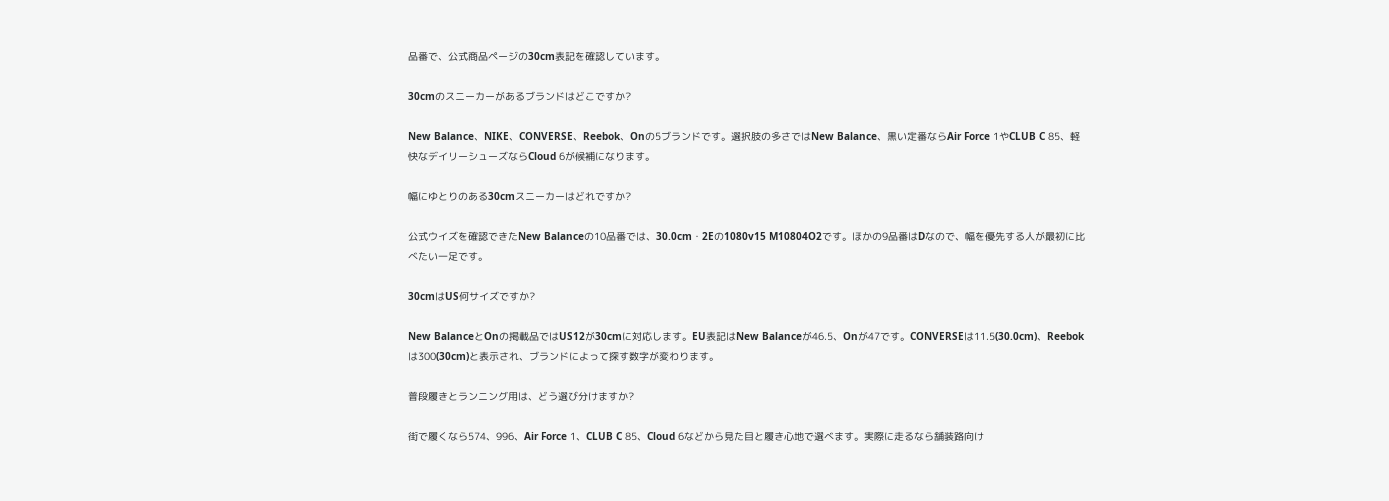品番で、公式商品ページの30cm表記を確認しています。

30cmのスニーカーがあるブランドはどこですか?

New Balance、NIKE、CONVERSE、Reebok、Onの5ブランドです。選択肢の多さではNew Balance、黒い定番ならAir Force 1やCLUB C 85、軽快なデイリーシューズならCloud 6が候補になります。

幅にゆとりのある30cmスニーカーはどれですか?

公式ウイズを確認できたNew Balanceの10品番では、30.0cm・2Eの1080v15 M10804O2です。ほかの9品番はDなので、幅を優先する人が最初に比べたい一足です。

30cmはUS何サイズですか?

New BalanceとOnの掲載品ではUS12が30cmに対応します。EU表記はNew Balanceが46.5、Onが47です。CONVERSEは11.5(30.0cm)、Reebokは300(30cm)と表示され、ブランドによって探す数字が変わります。

普段履きとランニング用は、どう選び分けますか?

街で履くなら574、996、Air Force 1、CLUB C 85、Cloud 6などから見た目と履き心地で選べます。実際に走るなら舗装路向け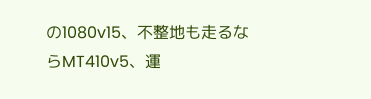の1080v15、不整地も走るならMT410v5、運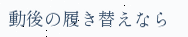動後の履き替えなら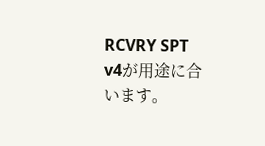RCVRY SPT v4が用途に合います。